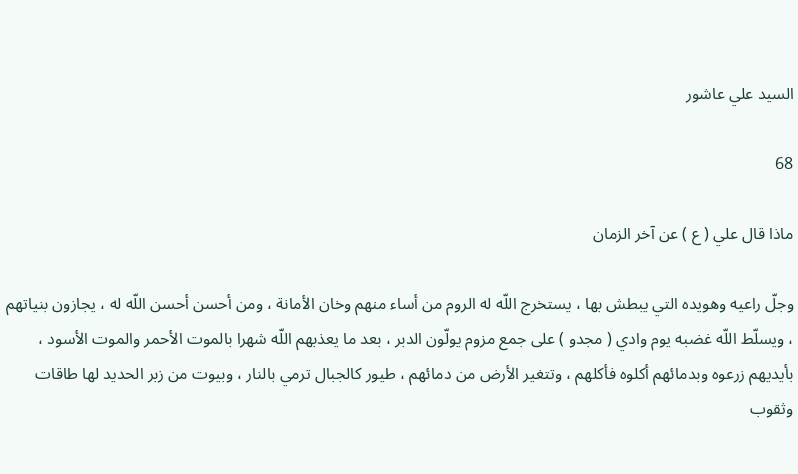السيد علي عاشور

68

ماذا قال علي ( ع ) عن آخر الزمان

وجلّ راعيه وهويده التي يبطش بها ، يستخرج اللّه له الروم من أساء منهم وخان الأمانة ، ومن أحسن أحسن اللّه له ، يجازون بنياتهم ، ويسلّط اللّه غضبه يوم وادي ( مجدو ) على جمع مزوم يولّون الدبر ، بعد ما يعذبهم اللّه شهرا بالموت الأحمر والموت الأسود ، بأيديهم زرعوه وبدمائهم أكلوه فأكلهم ، وتتغير الأرض من دمائهم ، طيور كالجبال ترمي بالنار ، وبيوت من زبر الحديد لها طاقات وثقوب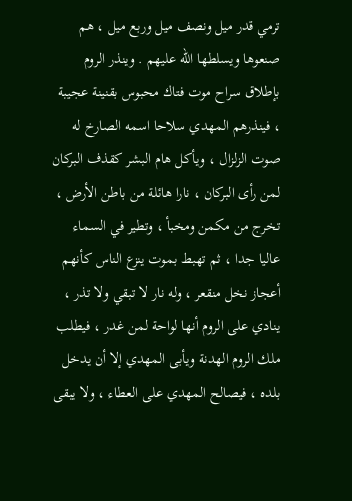ترمي قدر ميل ونصف ميل وربع ميل ، هم صنعوها ويسلطها اللّه عليهم . وينذر الروم بإطلاق سراح موت فتاك محبوس بقنينة عجيبة ، فينذرهم المهدي سلاحا اسمه الصارخ له صوت الزلزال ، ويأكل هام البشر كقذف البركان لمن رأى البركان ، نارا هائلة من باطن الأرض ، تخرج من مكمن ومخبأ ، وتطير في السماء عاليا جدا ، ثم تهبط بموت ينزع الناس كأنهم أعجاز نخل منقعر ، وله نار لا تبقي ولا تذر ، ينادي على الروم أنها لواحة لمن غدر ، فيطلب ملك الروم الهدنة ويأبى المهدي إلا أن يدخل بلده ، فيصالح المهدي على العطاء ، ولا يبقى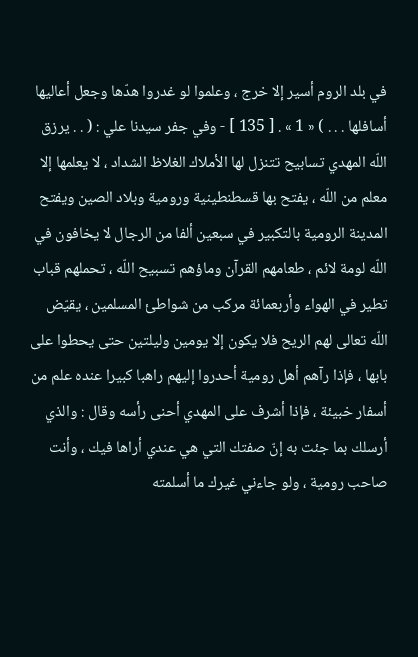في بلد الروم أسير إلا خرج ، وعلموا لو غدروا هدّها وجعل أعاليها أسافلها . . . ) « 1 » . [ 135 ] - وفي جفر سيدنا علي : ( . . يرزق اللّه المهدي تسابيح تتنزل لها الأملاك الغلاظ الشداد ، لا يعلمها إلا معلم من اللّه ، يفتح بها قسطنطينية ورومية وبلاد الصين ويفتح المدينة الرومية بالتكبير في سبعين ألفا من الرجال لا يخافون في اللّه لومة لائم ، طعامهم القرآن وماؤهم تسبيح اللّه ، تحملهم قباب تطير في الهواء وأربعمائة مركب من شواطئ المسلمين ، يقيّض اللّه تعالى لهم الريح فلا يكون إلا يومين وليلتين حتى يحطوا على بابها ، فإذا رآهم أهل رومية أحدروا إليهم راهبا كبيرا عنده علم من أسفار خبيئة ، فإذا أشرف على المهدي أحنى رأسه وقال : والذي أرسلك بما جئت به إنّ صفتك التي هي عندي أراها فيك ، وأنت صاحب رومية ، ولو جاءني غيرك ما أسلمته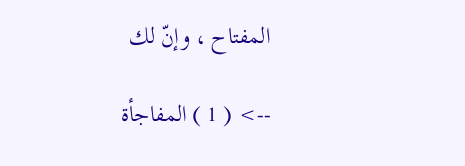المفتاح ، وإنّ لك

--> ( 1 ) المفاجأة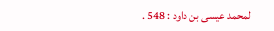لمحمد عيسى بن داود : 548 .